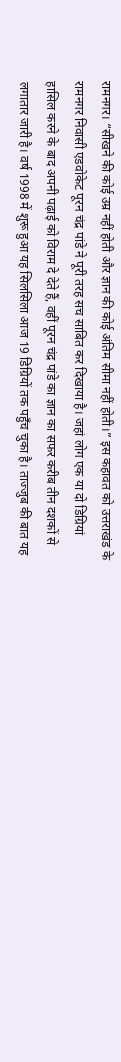रामनगर। “सीखने की कोई उम्र नहीं होती और ज्ञान की कोई अंतिम सीमा नहीं होती।” इस कहावत को उत्तराखंड के रामनगर निवासी एडवोकेट पूरन चंद्र पांडे ने पूरी तरह सच साबित कर दिखाया है। जहां लोग एक या दो डिग्रियां हासिल करने के बाद अपनी पढ़ाई को विराम दे देते हैं, वहीं पूरन चंद्र पांडे का ज्ञान का सफर करीब तीन दशकों से लगातार जारी है। वर्ष 1998 में शुरू हुआ यह सिलसिला आज 19 डिग्रियों तक पहुँच चुका है। ताज्जुब की बात यह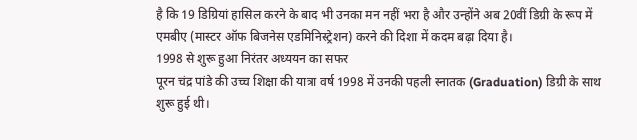है कि 19 डिग्रियां हासिल करने के बाद भी उनका मन नहीं भरा है और उन्होंने अब 20वीं डिग्री के रूप में एमबीए (मास्टर ऑफ बिजनेस एडमिनिस्ट्रेशन) करने की दिशा में कदम बढ़ा दिया है।
1998 से शुरू हुआ निरंतर अध्ययन का सफर
पूरन चंद्र पांडे की उच्च शिक्षा की यात्रा वर्ष 1998 में उनकी पहली स्नातक (Graduation) डिग्री के साथ शुरू हुई थी।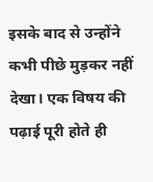इसके बाद से उन्होंने कभी पीछे मुड़कर नहीं देखा। एक विषय की पढ़ाई पूरी होते ही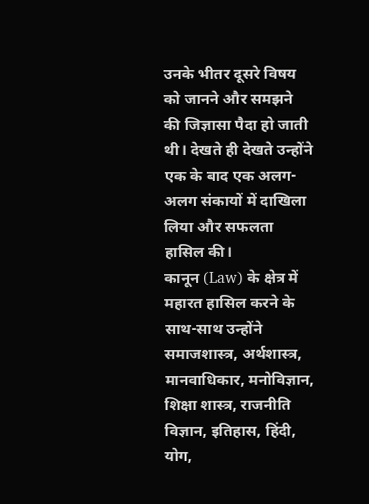उनके भीतर दूसरे विषय को जानने और समझने की जिज्ञासा पैदा हो जाती थी। देखते ही देखते उन्होंने एक के बाद एक अलग-अलग संकायों में दाखिला लिया और सफलता हासिल की।
कानून (Law) के क्षेत्र में महारत हासिल करने के साथ-साथ उन्होंने समाजशास्त्र, अर्थशास्त्र, मानवाधिकार, मनोविज्ञान, शिक्षा शास्त्र, राजनीति विज्ञान, इतिहास, हिंदी, योग,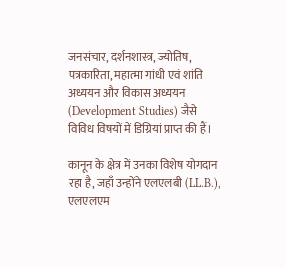जनसंचार, दर्शनशास्त्र, ज्योतिष, पत्रकारिता, महात्मा गांधी एवं शांति अध्ययन और विकास अध्ययन (Development Studies) जैसे विविध विषयों में डिग्रियां प्राप्त की हैं।

कानून के क्षेत्र में उनका विशेष योगदान रहा है, जहाँ उन्होंने एलएलबी (LL.B.), एलएलएम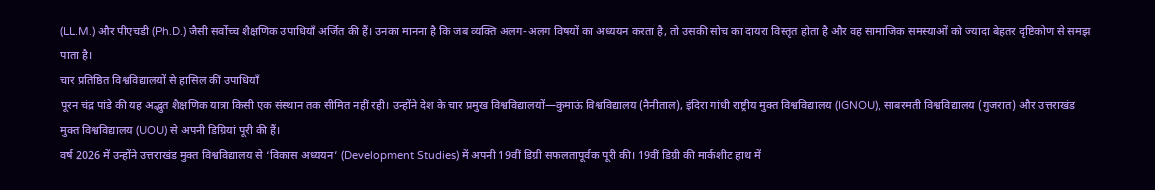(LL.M.) और पीएचडी (Ph.D.) जैसी सर्वोच्च शैक्षणिक उपाधियाँ अर्जित की हैं। उनका मानना है कि जब व्यक्ति अलग-अलग विषयों का अध्ययन करता है, तो उसकी सोच का दायरा विस्तृत होता है और वह सामाजिक समस्याओं को ज्यादा बेहतर दृष्टिकोण से समझ पाता है।
चार प्रतिष्ठित विश्वविद्यालयों से हासिल कीं उपाधियाँ
पूरन चंद्र पांडे की यह अद्भुत शैक्षणिक यात्रा किसी एक संस्थान तक सीमित नहीं रही। उन्होंने देश के चार प्रमुख विश्वविद्यालयों—कुमाऊं विश्वविद्यालय (नैनीताल), इंदिरा गांधी राष्ट्रीय मुक्त विश्वविद्यालय (IGNOU), साबरमती विश्वविद्यालय (गुजरात) और उत्तराखंड मुक्त विश्वविद्यालय (UOU) से अपनी डिग्रियां पूरी की हैं।
वर्ष 2026 में उन्होंने उत्तराखंड मुक्त विश्वविद्यालय से ‘विकास अध्ययन’ (Development Studies) में अपनी 19वीं डिग्री सफलतापूर्वक पूरी की। 19वीं डिग्री की मार्कशीट हाथ में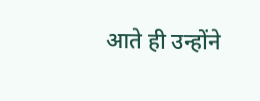आते ही उन्होंने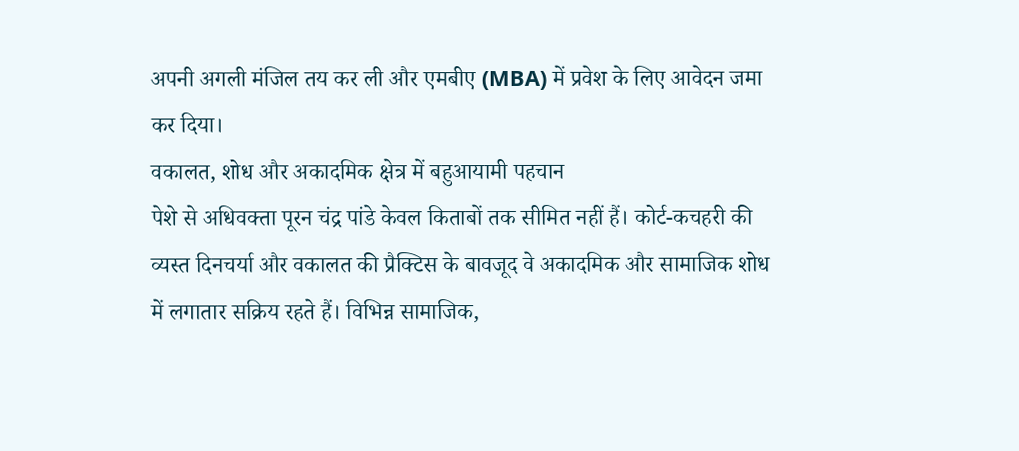अपनी अगली मंजिल तय कर ली और एमबीए (MBA) में प्रवेश के लिए आवेदन जमा कर दिया।
वकालत, शोध और अकादमिक क्षेत्र में बहुआयामी पहचान
पेशे से अधिवक्ता पूरन चंद्र पांडे केवल किताबों तक सीमित नहीं हैं। कोर्ट-कचहरी की व्यस्त दिनचर्या और वकालत की प्रैक्टिस के बावजूद वे अकादमिक और सामाजिक शोध में लगातार सक्रिय रहते हैं। विभिन्न सामाजिक,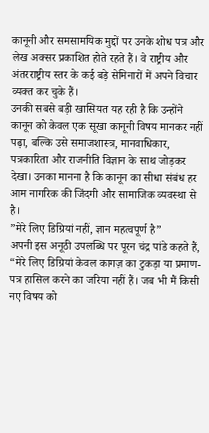कानूनी और समसामयिक मुद्दों पर उनके शोध पत्र और लेख अक्सर प्रकाशित होते रहते हैं। वे राष्ट्रीय और अंतरराष्ट्रीय स्तर के कई बड़े सेमिनारों में अपने विचार व्यक्त कर चुके हैं।
उनकी सबसे बड़ी खासियत यह रही है कि उन्होंने कानून को केवल एक सूखा कानूनी विषय मानकर नहीं पढ़ा, बल्कि उसे समाजशास्त्र, मानवाधिकार, पत्रकारिता और राजनीति विज्ञान के साथ जोड़कर देखा। उनका मानना है कि कानून का सीधा संबंध हर आम नागरिक की जिंदगी और सामाजिक व्यवस्था से है।
”मेरे लिए डिग्रियां नहीं, ज्ञान महत्वपूर्ण है”
अपनी इस अनूठी उपलब्धि पर पूरन चंद्र पांडे कहते हैं, “मेरे लिए डिग्रियां केवल कागज़ का टुकड़ा या प्रमाण-पत्र हासिल करने का जरिया नहीं हैं। जब भी मैं किसी नए विषय को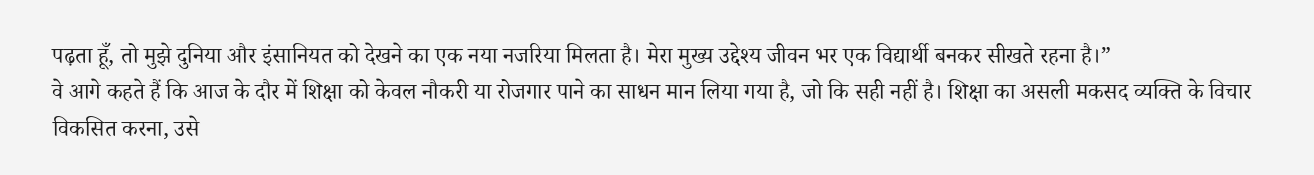पढ़ता हूँ, तो मुझे दुनिया और इंसानियत को देखने का एक नया नजरिया मिलता है। मेरा मुख्य उद्देश्य जीवन भर एक विद्यार्थी बनकर सीखते रहना है।”
वे आगे कहते हैं कि आज के दौर में शिक्षा को केवल नौकरी या रोजगार पाने का साधन मान लिया गया है, जो कि सही नहीं है। शिक्षा का असली मकसद व्यक्ति के विचार विकसित करना, उसे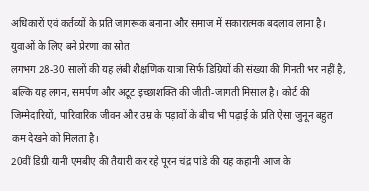अधिकारों एवं कर्तव्यों के प्रति जागरूक बनाना और समाज में सकारात्मक बदलाव लाना है।
युवाओं के लिए बने प्रेरणा का स्रोत
लगभग 28-30 सालों की यह लंबी शैक्षणिक यात्रा सिर्फ डिग्रियों की संख्या की गिनती भर नहीं है, बल्कि यह लगन, समर्पण और अटूट इच्छाशक्ति की जीती-जागती मिसाल है। कोर्ट की जिम्मेदारियों, पारिवारिक जीवन और उम्र के पड़ावों के बीच भी पढ़ाई के प्रति ऐसा जुनून बहुत कम देखने को मिलता है।
20वीं डिग्री यानी एमबीए की तैयारी कर रहे पूरन चंद्र पांडे की यह कहानी आज के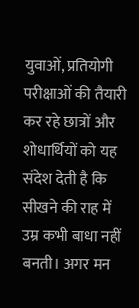युवाओं, प्रतियोगी परीक्षाओं की तैयारी कर रहे छात्रों और शोधार्थियों को यह संदेश देती है कि सीखने की राह में उम्र कभी बाधा नहीं बनती। अगर मन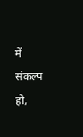में संकल्प हो,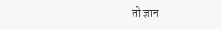तो ज्ञान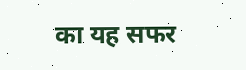का यह सफर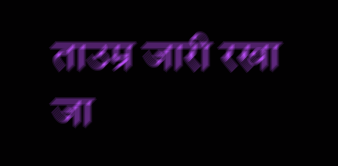ताउम्र जारी रखा जा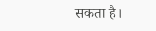सकता है।